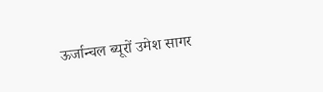ऊर्जान्चल ब्यूरों उमेश सागर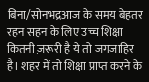बिना/सोनभद्रआज के समय बेहतर रहन सहन के लिए उच्च शिक्षा कितनी ज़रूरी है ये तो जगजाहिर है। शहर में तो शिक्षा प्राप्त करने के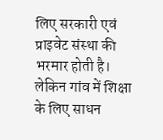लिए सरकारी एवं प्राइवेट संस्था की भरमार होती है। लेकिन गांव में शिक्षा के लिए साधन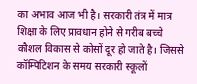का अभाव आज भी है। सरकारी तंत्र में मात्र शिक्षा के लिए प्रावधान होने से गरीब बच्चे कौशल विकास से कोसों दूर हो जाते है। जिससे कॉम्पिटिशन के समय सरकारी स्कूलों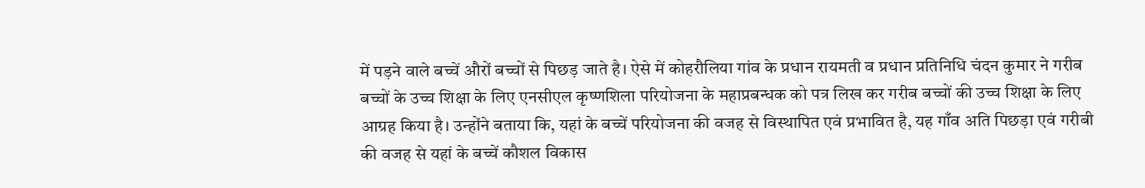में पड़ने वाले बच्चें औरों बच्चों से पिछड़ जाते है। ऐसे में कोहरौलिया गांव के प्रधान रायमती व प्रधान प्रतिनिधि चंदन कुमार ने गरीब बच्चों के उच्च शिक्षा के लिए एनसीएल कृष्णशिला परियोजना के महाप्रबन्धक को पत्र लिख कर गरीब बच्चों की उच्च शिक्षा के लिए आग्रह किया है। उन्होंने बताया कि, यहां के बच्चें परियोजना की वजह से विस्थापित एवं प्रभावित है, यह गाँव अति पिछड़ा एवं गरीबी की वजह से यहां के बच्चें कौशल विकास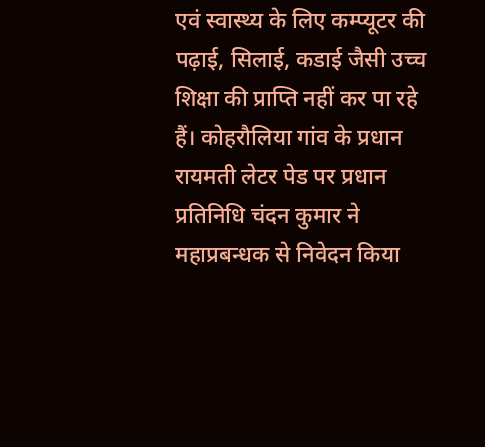एवं स्वास्थ्य के लिए कम्प्यूटर की पढ़ाई, सिलाई, कडाई जैसी उच्च शिक्षा की प्राप्ति नहीं कर पा रहे हैं। कोहरौलिया गांव के प्रधान रायमती लेटर पेड पर प्रधान प्रतिनिधि चंदन कुमार ने महाप्रबन्धक से निवेदन किया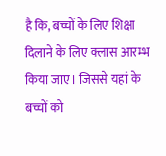है कि, बच्चों के लिए शिक्षा दिलाने के लिए क्लास आरम्भ किया जाए। जिससे यहां के बच्चों को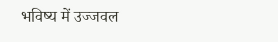भविष्य में उज्जवल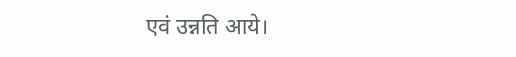एवं उन्नति आये।